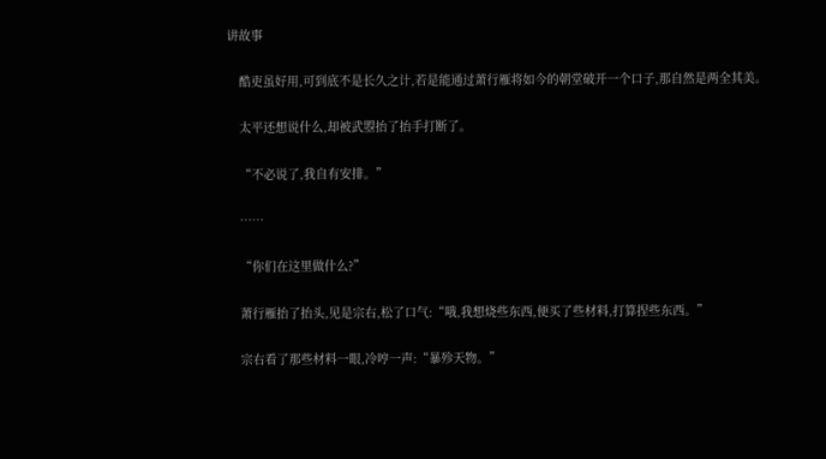讲故事

    酷吏虽好用,可到底不是长久之计,若是能通过萧行雁将如今的朝堂破开一个口子,那自然是两全其美。

    太平还想说什么,却被武曌抬了抬手打断了。

    “不必说了,我自有安排。”

    ……

    “你们在这里做什么?”

    萧行雁抬了抬头,见是宗右,松了口气:“哦,我想烧些东西,便买了些材料,打算捏些东西。”

    宗右看了那些材料一眼,冷哼一声:“暴殄天物。”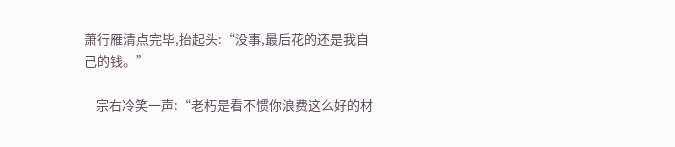萧行雁清点完毕,抬起头:“没事,最后花的还是我自己的钱。”

    宗右冷笑一声:“老朽是看不惯你浪费这么好的材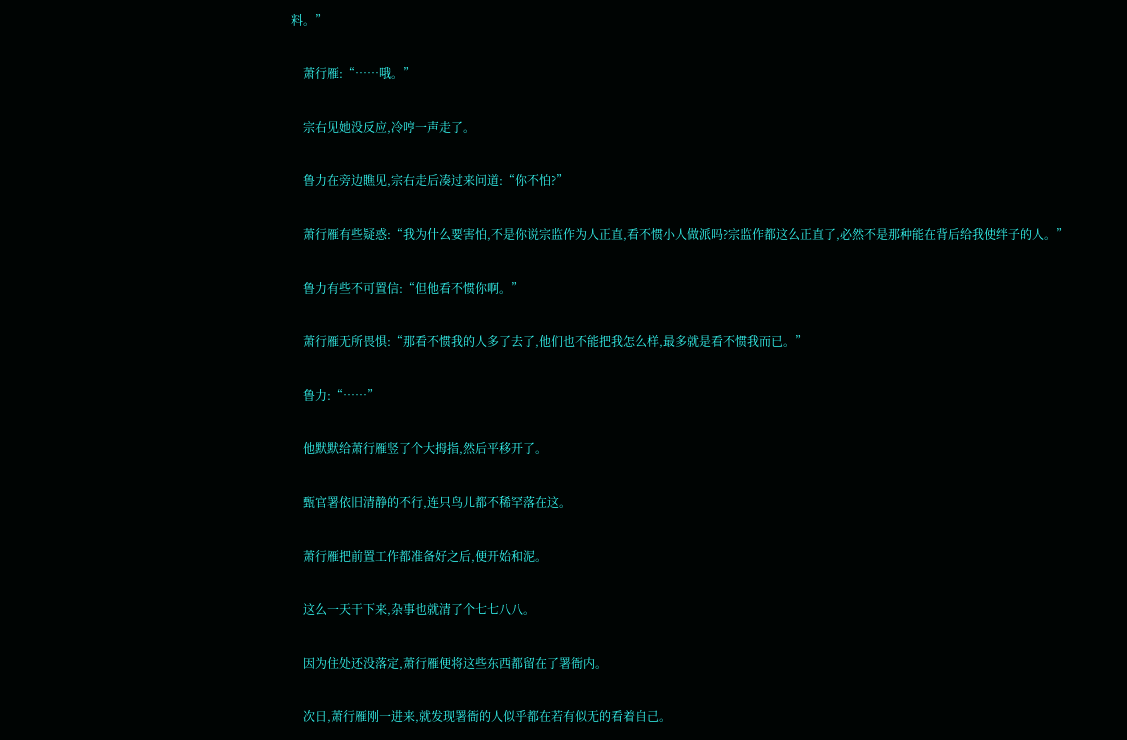料。”

    萧行雁:“……哦。”

    宗右见她没反应,冷哼一声走了。

    鲁力在旁边瞧见,宗右走后凑过来问道:“你不怕?”

    萧行雁有些疑惑:“我为什么要害怕,不是你说宗监作为人正直,看不惯小人做派吗?宗监作都这么正直了,必然不是那种能在背后给我使绊子的人。”

    鲁力有些不可置信:“但他看不惯你啊。”

    萧行雁无所畏惧:“那看不惯我的人多了去了,他们也不能把我怎么样,最多就是看不惯我而已。”

    鲁力:“……”

    他默默给萧行雁竖了个大拇指,然后平移开了。

    甄官署依旧清静的不行,连只鸟儿都不稀罕落在这。

    萧行雁把前置工作都准备好之后,便开始和泥。

    这么一天干下来,杂事也就清了个七七八八。

    因为住处还没落定,萧行雁便将这些东西都留在了署衙内。

    次日,萧行雁刚一进来,就发现署衙的人似乎都在若有似无的看着自己。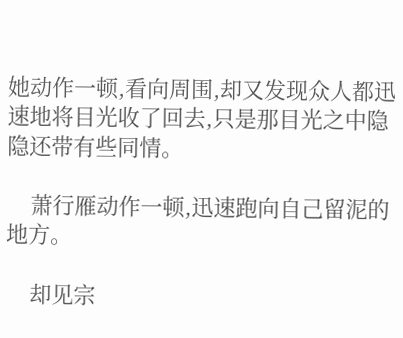她动作一顿,看向周围,却又发现众人都迅速地将目光收了回去,只是那目光之中隐隐还带有些同情。

    萧行雁动作一顿,迅速跑向自己留泥的地方。

    却见宗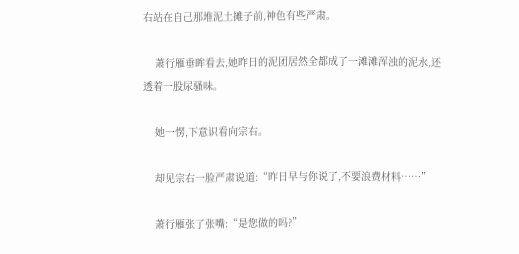右站在自己那堆泥土摊子前,神色有些严肃。

    萧行雁垂眸看去,她昨日的泥团居然全都成了一滩滩浑浊的泥水,还透着一股尿骚味。

    她一愣,下意识看向宗右。

    却见宗右一脸严肃说道:“昨日早与你说了,不要浪费材料……”

    萧行雁张了张嘴:“是您做的吗?”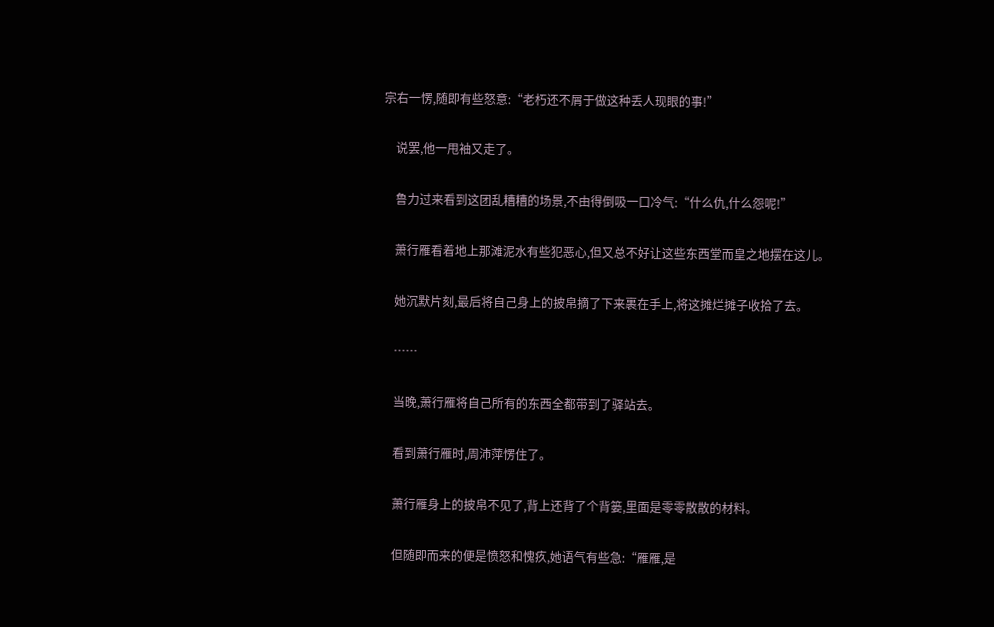宗右一愣,随即有些怒意:“老朽还不屑于做这种丢人现眼的事!”

    说罢,他一甩袖又走了。

    鲁力过来看到这团乱糟糟的场景,不由得倒吸一口冷气:“什么仇,什么怨呢!”

    萧行雁看着地上那滩泥水有些犯恶心,但又总不好让这些东西堂而皇之地摆在这儿。

    她沉默片刻,最后将自己身上的披帛摘了下来裹在手上,将这摊烂摊子收拾了去。

    ……

    当晚,萧行雁将自己所有的东西全都带到了驿站去。

    看到萧行雁时,周沛萍愣住了。

    萧行雁身上的披帛不见了,背上还背了个背篓,里面是零零散散的材料。

    但随即而来的便是愤怒和愧疚,她语气有些急:“雁雁,是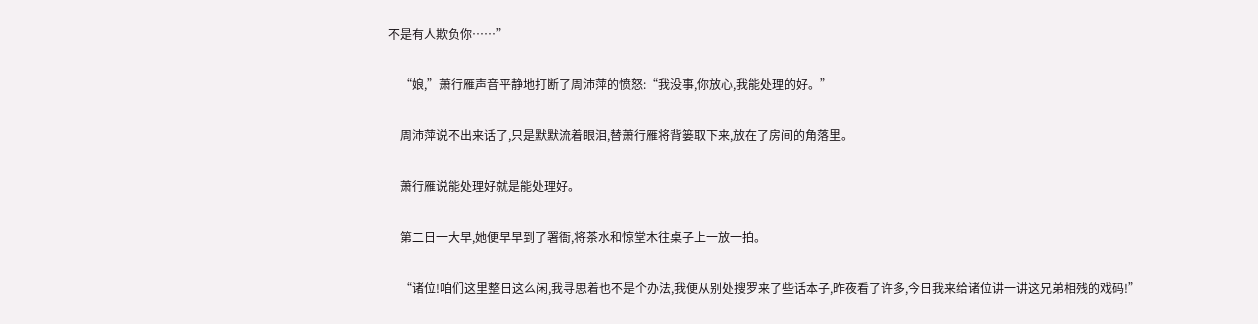不是有人欺负你……”

    “娘,”萧行雁声音平静地打断了周沛萍的愤怒:“我没事,你放心,我能处理的好。”

    周沛萍说不出来话了,只是默默流着眼泪,替萧行雁将背篓取下来,放在了房间的角落里。

    萧行雁说能处理好就是能处理好。

    第二日一大早,她便早早到了署衙,将茶水和惊堂木往桌子上一放一拍。

    “诸位!咱们这里整日这么闲,我寻思着也不是个办法,我便从别处搜罗来了些话本子,昨夜看了许多,今日我来给诸位讲一讲这兄弟相残的戏码!”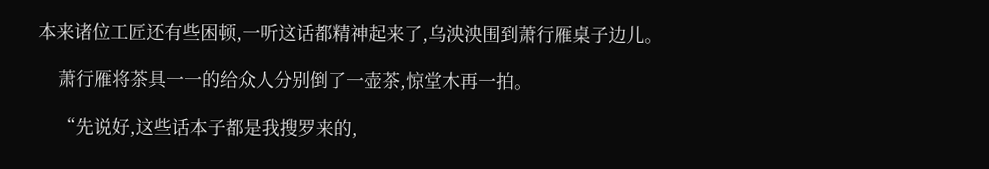本来诸位工匠还有些困顿,一听这话都精神起来了,乌泱泱围到萧行雁桌子边儿。

    萧行雁将茶具一一的给众人分别倒了一壶茶,惊堂木再一拍。

    “先说好,这些话本子都是我搜罗来的,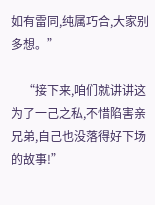如有雷同,纯属巧合,大家别多想。”

    “接下来,咱们就讲讲这为了一己之私,不惜陷害亲兄弟,自己也没落得好下场的故事!”